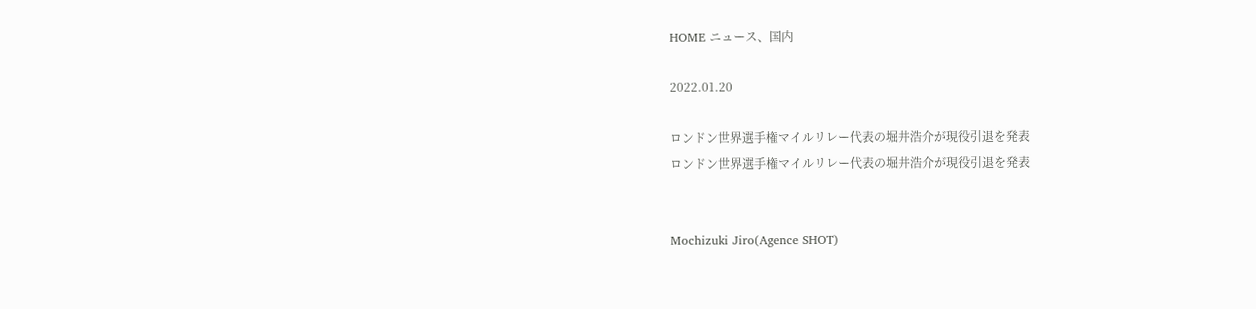HOME ニュース、国内

2022.01.20

ロンドン世界選手権マイルリレー代表の堀井浩介が現役引退を発表
ロンドン世界選手権マイルリレー代表の堀井浩介が現役引退を発表


Mochizuki Jiro(Agence SHOT)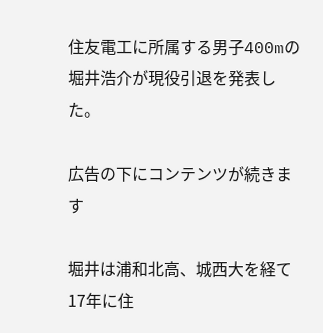住友電工に所属する男子400mの堀井浩介が現役引退を発表した。

広告の下にコンテンツが続きます

堀井は浦和北高、城西大を経て17年に住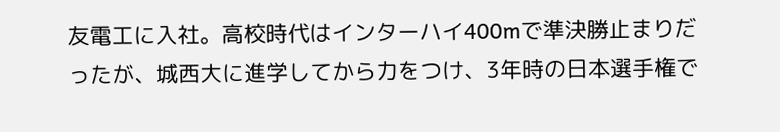友電工に入社。高校時代はインターハイ400mで準決勝止まりだったが、城西大に進学してから力をつけ、3年時の日本選手権で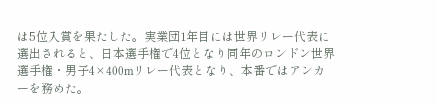は5位入賞を果たした。実業団1年目には世界リレー代表に選出されると、日本選手権で4位となり同年のロンドン世界選手権・男子4×400mリレー代表となり、本番ではアンカーを務めた。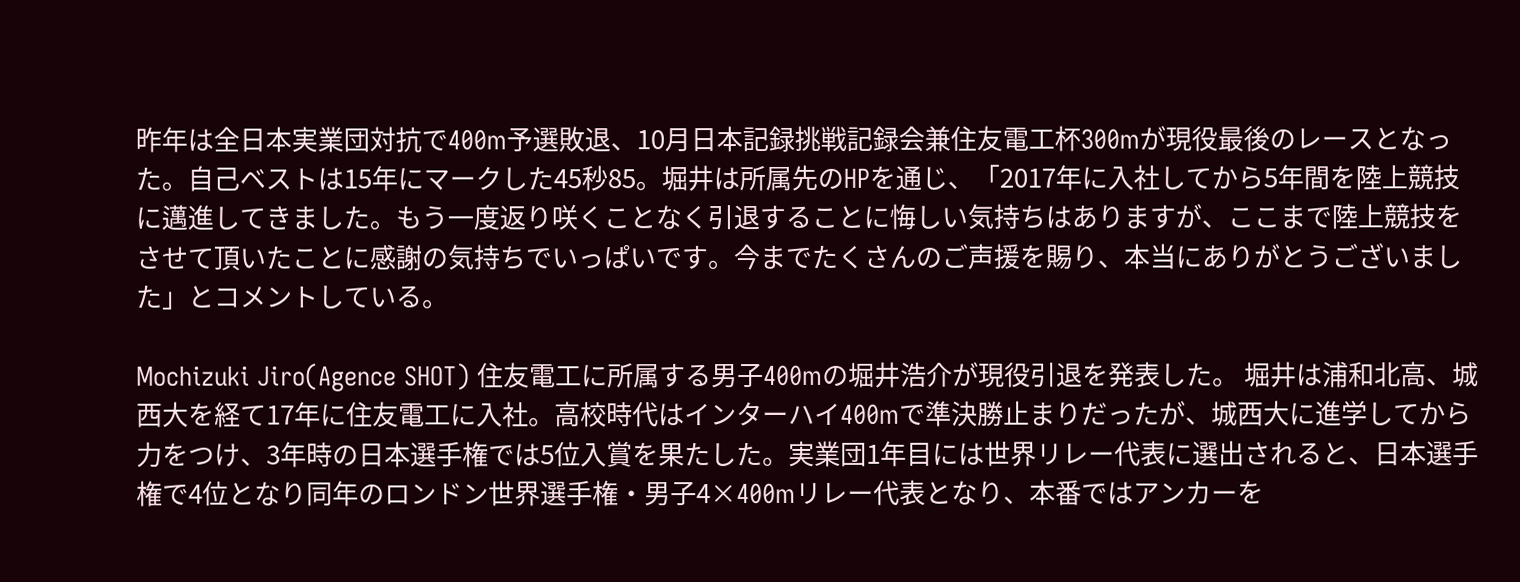昨年は全日本実業団対抗で400m予選敗退、10月日本記録挑戦記録会兼住友電工杯300mが現役最後のレースとなった。自己ベストは15年にマークした45秒85。堀井は所属先のHPを通じ、「2017年に入社してから5年間を陸上競技に邁進してきました。もう一度返り咲くことなく引退することに悔しい気持ちはありますが、ここまで陸上競技をさせて頂いたことに感謝の気持ちでいっぱいです。今までたくさんのご声援を賜り、本当にありがとうございました」とコメントしている。

Mochizuki Jiro(Agence SHOT) 住友電工に所属する男子400mの堀井浩介が現役引退を発表した。 堀井は浦和北高、城西大を経て17年に住友電工に入社。高校時代はインターハイ400mで準決勝止まりだったが、城西大に進学してから力をつけ、3年時の日本選手権では5位入賞を果たした。実業団1年目には世界リレー代表に選出されると、日本選手権で4位となり同年のロンドン世界選手権・男子4×400mリレー代表となり、本番ではアンカーを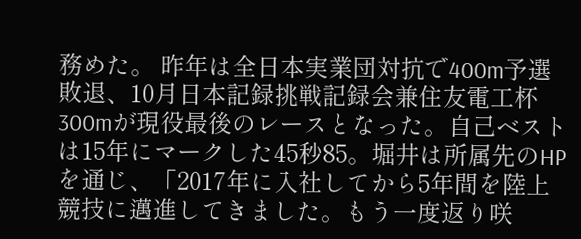務めた。 昨年は全日本実業団対抗で400m予選敗退、10月日本記録挑戦記録会兼住友電工杯300mが現役最後のレースとなった。自己ベストは15年にマークした45秒85。堀井は所属先のHPを通じ、「2017年に入社してから5年間を陸上競技に邁進してきました。もう一度返り咲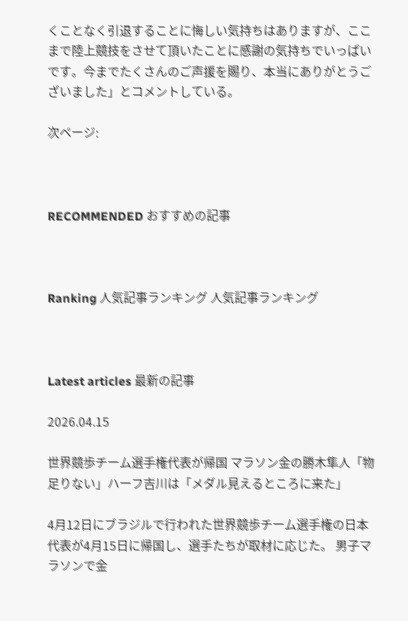くことなく引退することに悔しい気持ちはありますが、ここまで陸上競技をさせて頂いたことに感謝の気持ちでいっぱいです。今までたくさんのご声援を賜り、本当にありがとうございました」とコメントしている。

次ページ:



RECOMMENDED おすすめの記事



Ranking 人気記事ランキング 人気記事ランキング



Latest articles 最新の記事

2026.04.15

世界競歩チーム選手権代表が帰国 マラソン金の勝木隼人「物足りない」ハーフ吉川は「メダル見えるところに来た」

4月12日にブラジルで行われた世界競歩チーム選手権の日本代表が4月15日に帰国し、選手たちが取材に応じた。 男子マラソンで金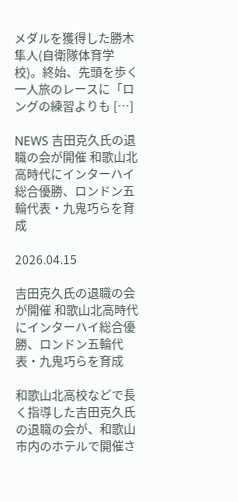メダルを獲得した勝木隼人(自衛隊体育学校)。終始、先頭を歩く一人旅のレースに「ロングの練習よりも […]

NEWS 吉田克久氏の退職の会が開催 和歌山北高時代にインターハイ総合優勝、ロンドン五輪代表・九鬼巧らを育成

2026.04.15

吉田克久氏の退職の会が開催 和歌山北高時代にインターハイ総合優勝、ロンドン五輪代表・九鬼巧らを育成

和歌山北高校などで長く指導した吉田克久氏の退職の会が、和歌山市内のホテルで開催さ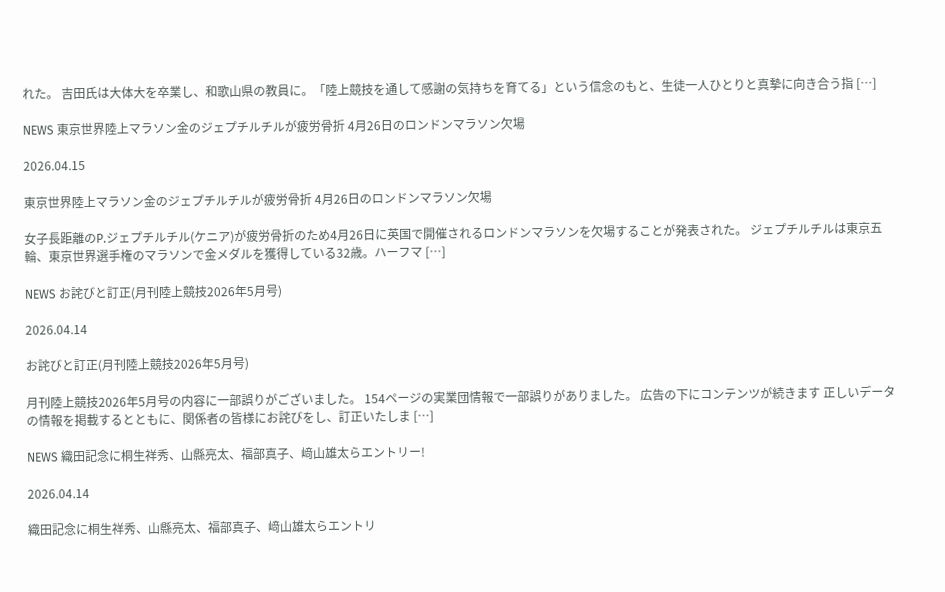れた。 吉田氏は大体大を卒業し、和歌山県の教員に。「陸上競技を通して感謝の気持ちを育てる」という信念のもと、生徒一人ひとりと真摯に向き合う指 […]

NEWS 東京世界陸上マラソン金のジェプチルチルが疲労骨折 4月26日のロンドンマラソン欠場

2026.04.15

東京世界陸上マラソン金のジェプチルチルが疲労骨折 4月26日のロンドンマラソン欠場

女子長距離のP.ジェプチルチル(ケニア)が疲労骨折のため4月26日に英国で開催されるロンドンマラソンを欠場することが発表された。 ジェプチルチルは東京五輪、東京世界選手権のマラソンで金メダルを獲得している32歳。ハーフマ […]

NEWS お詫びと訂正(月刊陸上競技2026年5月号)

2026.04.14

お詫びと訂正(月刊陸上競技2026年5月号)

月刊陸上競技2026年5月号の内容に一部誤りがございました。 154ページの実業団情報で一部誤りがありました。 広告の下にコンテンツが続きます 正しいデータの情報を掲載するとともに、関係者の皆様にお詫びをし、訂正いたしま […]

NEWS 織田記念に桐生祥秀、山縣亮太、福部真子、﨑山雄太らエントリー!

2026.04.14

織田記念に桐生祥秀、山縣亮太、福部真子、﨑山雄太らエントリ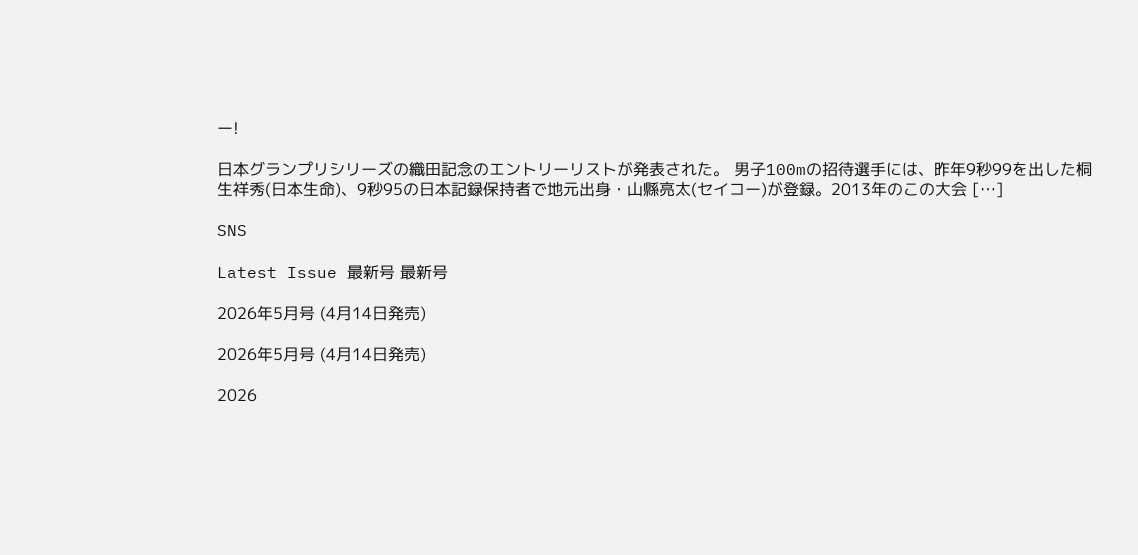ー!

日本グランプリシリーズの織田記念のエントリーリストが発表された。 男子100mの招待選手には、昨年9秒99を出した桐生祥秀(日本生命)、9秒95の日本記録保持者で地元出身・山縣亮太(セイコー)が登録。2013年のこの大会 […]

SNS

Latest Issue 最新号 最新号

2026年5月号 (4月14日発売)

2026年5月号 (4月14日発売)

2026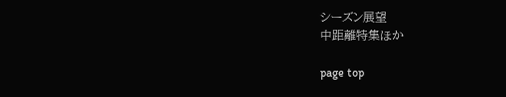シーズン展望
中距離特集ほか

page top